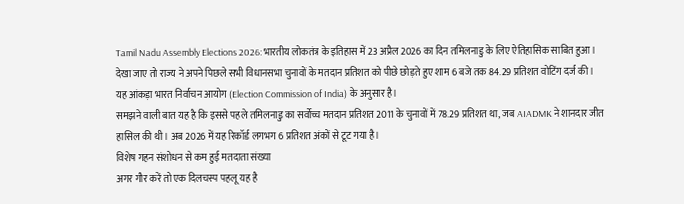Tamil Nadu Assembly Elections 2026: भारतीय लोकतंत्र के इतिहास में 23 अप्रैल 2026 का दिन तमिलनाडु के लिए ऐतिहासिक साबित हुआ। देखा जाए तो राज्य ने अपने पिछले सभी विधानसभा चुनावों के मतदान प्रतिशत को पीछे छोड़ते हुए शाम 6 बजे तक 84.29 प्रतिशत वोटिंग दर्ज की। यह आंकड़ा भारत निर्वाचन आयोग (Election Commission of India) के अनुसार है।
समझने वाली बात यह है कि इससे पहले तमिलनाडु का सर्वोच्च मतदान प्रतिशत 2011 के चुनावों में 78.29 प्रतिशत था, जब AIADMK ने शानदार जीत हासिल की थी। अब 2026 में यह रिकॉर्ड लगभग 6 प्रतिशत अंकों से टूट गया है।
विशेष गहन संशोधन से कम हुई मतदाता संख्या
अगर गौर करें तो एक दिलचस्प पहलू यह है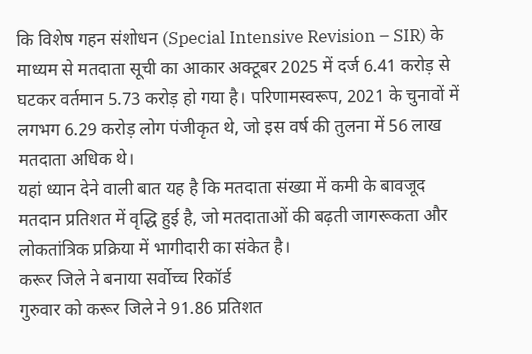कि विशेष गहन संशोधन (Special Intensive Revision – SIR) के माध्यम से मतदाता सूची का आकार अक्टूबर 2025 में दर्ज 6.41 करोड़ से घटकर वर्तमान 5.73 करोड़ हो गया है। परिणामस्वरूप, 2021 के चुनावों में लगभग 6.29 करोड़ लोग पंजीकृत थे, जो इस वर्ष की तुलना में 56 लाख मतदाता अधिक थे।
यहां ध्यान देने वाली बात यह है कि मतदाता संख्या में कमी के बावजूद मतदान प्रतिशत में वृद्धि हुई है, जो मतदाताओं की बढ़ती जागरूकता और लोकतांत्रिक प्रक्रिया में भागीदारी का संकेत है।
करूर जिले ने बनाया सर्वोच्च रिकॉर्ड
गुरुवार को करूर जिले ने 91.86 प्रतिशत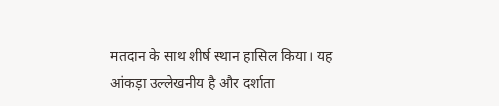मतदान के साथ शीर्ष स्थान हासिल किया। यह आंकड़ा उल्लेखनीय है और दर्शाता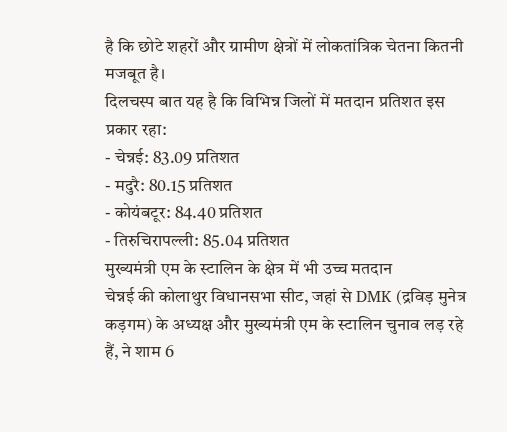है कि छोटे शहरों और ग्रामीण क्षेत्रों में लोकतांत्रिक चेतना कितनी मजबूत है।
दिलचस्प बात यह है कि विभिन्न जिलों में मतदान प्रतिशत इस प्रकार रहा:
- चेन्नई: 83.09 प्रतिशत
- मदुरै: 80.15 प्रतिशत
- कोयंबटूर: 84.40 प्रतिशत
- तिरुचिरापल्ली: 85.04 प्रतिशत
मुख्यमंत्री एम के स्टालिन के क्षेत्र में भी उच्च मतदान
चेन्नई की कोलाथुर विधानसभा सीट, जहां से DMK (द्रविड़ मुनेत्र कड़गम) के अध्यक्ष और मुख्यमंत्री एम के स्टालिन चुनाव लड़ रहे हैं, ने शाम 6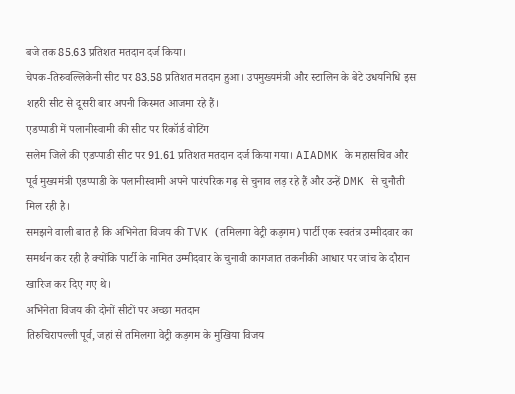बजे तक 85.63 प्रतिशत मतदान दर्ज किया।
चेपक-तिरुवल्लिकेनी सीट पर 83.58 प्रतिशत मतदान हुआ। उपमुख्यमंत्री और स्टालिन के बेटे उधयनिधि इस शहरी सीट से दूसरी बार अपनी किस्मत आजमा रहे हैं।
एडप्पाडी में पलानीस्वामी की सीट पर रिकॉर्ड वोटिंग
सलेम जिले की एडप्पाडी सीट पर 91.61 प्रतिशत मतदान दर्ज किया गया। AIADMK के महासचिव और पूर्व मुख्यमंत्री एडप्पाडी के पलानीस्वामी अपने पारंपरिक गढ़ से चुनाव लड़ रहे हैं और उन्हें DMK से चुनौती मिल रही है।
समझने वाली बात है कि अभिनेता विजय की TVK (तमिलगा वेट्री कड़गम) पार्टी एक स्वतंत्र उम्मीदवार का समर्थन कर रही है क्योंकि पार्टी के नामित उम्मीदवार के चुनावी कागजात तकनीकी आधार पर जांच के दौरान खारिज कर दिए गए थे।
अभिनेता विजय की दोनों सीटों पर अच्छा मतदान
तिरुचिरापल्ली पूर्व, जहां से तमिलगा वेट्री कड़गम के मुखिया विजय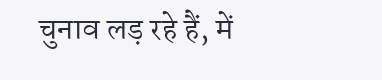चुनाव लड़ रहे हैं, में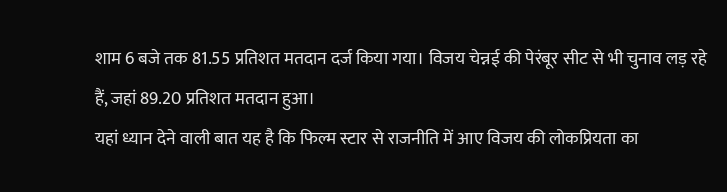शाम 6 बजे तक 81.55 प्रतिशत मतदान दर्ज किया गया। विजय चेन्नई की पेरंबूर सीट से भी चुनाव लड़ रहे हैं, जहां 89.20 प्रतिशत मतदान हुआ।
यहां ध्यान देने वाली बात यह है कि फिल्म स्टार से राजनीति में आए विजय की लोकप्रियता का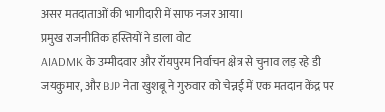असर मतदाताओं की भागीदारी में साफ नजर आया।
प्रमुख राजनीतिक हस्तियों ने डाला वोट
AIADMK के उम्मीदवार और रॉयपुरम निर्वाचन क्षेत्र से चुनाव लड़ रहे डी जयकुमार, और BJP नेता खुशबू ने गुरुवार को चेन्नई में एक मतदान केंद्र पर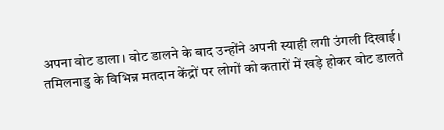अपना वोट डाला। वोट डालने के बाद उन्होंने अपनी स्याही लगी उंगली दिखाई।
तमिलनाडु के विभिन्न मतदान केंद्रों पर लोगों को कतारों में खड़े होकर वोट डालते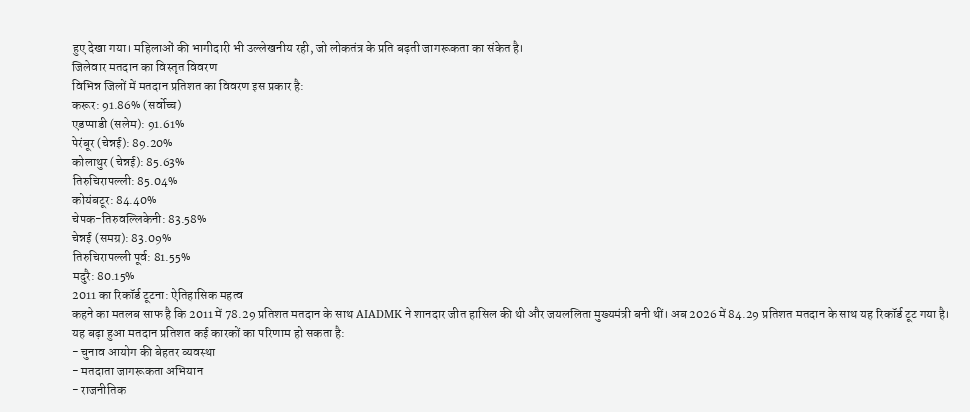हुए देखा गया। महिलाओं की भागीदारी भी उल्लेखनीय रही, जो लोकतंत्र के प्रति बढ़ती जागरूकता का संकेत है।
जिलेवार मतदान का विस्तृत विवरण
विभिन्न जिलों में मतदान प्रतिशत का विवरण इस प्रकार है:
करूर: 91.86% (सर्वोच्च)
एडप्पाडी (सलेम): 91.61%
पेरंबूर (चेन्नई): 89.20%
कोलाथुर (चेन्नई): 85.63%
तिरुचिरापल्ली: 85.04%
कोयंबटूर: 84.40%
चेपक-तिरुवल्लिकेनी: 83.58%
चेन्नई (समग्र): 83.09%
तिरुचिरापल्ली पूर्व: 81.55%
मदुरै: 80.15%
2011 का रिकॉर्ड टूटना: ऐतिहासिक महत्व
कहने का मतलब साफ है कि 2011 में 78.29 प्रतिशत मतदान के साथ AIADMK ने शानदार जीत हासिल की थी और जयललिता मुख्यमंत्री बनी थीं। अब 2026 में 84.29 प्रतिशत मतदान के साथ यह रिकॉर्ड टूट गया है।
यह बढ़ा हुआ मतदान प्रतिशत कई कारकों का परिणाम हो सकता है:
- चुनाव आयोग की बेहतर व्यवस्था
- मतदाता जागरूकता अभियान
- राजनीतिक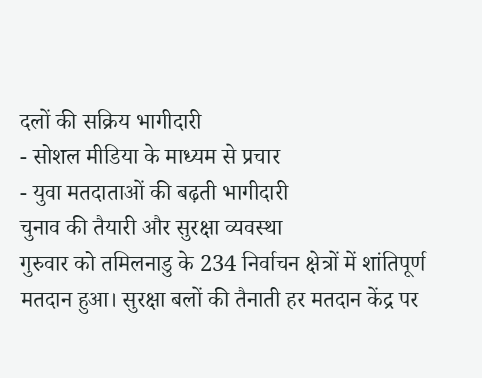दलों की सक्रिय भागीदारी
- सोशल मीडिया के माध्यम से प्रचार
- युवा मतदाताओं की बढ़ती भागीदारी
चुनाव की तैयारी और सुरक्षा व्यवस्था
गुरुवार को तमिलनाडु के 234 निर्वाचन क्षेत्रों में शांतिपूर्ण मतदान हुआ। सुरक्षा बलों की तैनाती हर मतदान केंद्र पर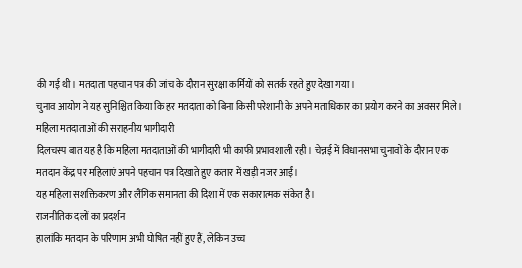की गई थी। मतदाता पहचान पत्र की जांच के दौरान सुरक्षा कर्मियों को सतर्क रहते हुए देखा गया।
चुनाव आयोग ने यह सुनिश्चित किया कि हर मतदाता को बिना किसी परेशानी के अपने मताधिकार का प्रयोग करने का अवसर मिले।
महिला मतदाताओं की सराहनीय भागीदारी
दिलचस्प बात यह है कि महिला मतदाताओं की भागीदारी भी काफी प्रभावशाली रही। चेन्नई में विधानसभा चुनावों के दौरान एक मतदान केंद्र पर महिलाएं अपने पहचान पत्र दिखाते हुए कतार में खड़ी नजर आईं।
यह महिला सशक्तिकरण और लैंगिक समानता की दिशा में एक सकारात्मक संकेत है।
राजनीतिक दलों का प्रदर्शन
हालांकि मतदान के परिणाम अभी घोषित नहीं हुए हैं, लेकिन उच्च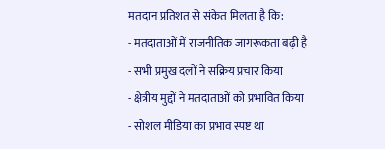मतदान प्रतिशत से संकेत मिलता है कि:
- मतदाताओं में राजनीतिक जागरूकता बढ़ी है
- सभी प्रमुख दलों ने सक्रिय प्रचार किया
- क्षेत्रीय मुद्दों ने मतदाताओं को प्रभावित किया
- सोशल मीडिया का प्रभाव स्पष्ट था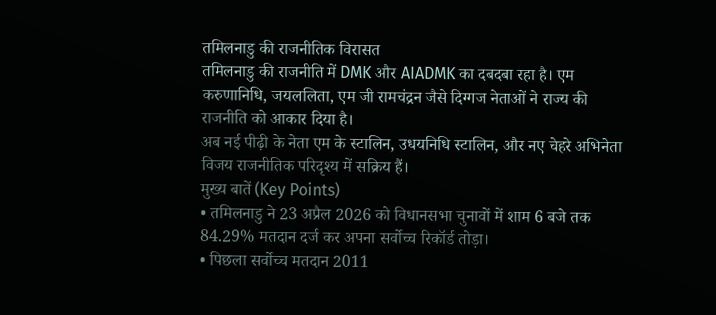तमिलनाडु की राजनीतिक विरासत
तमिलनाडु की राजनीति में DMK और AIADMK का दबदबा रहा है। एम करुणानिधि, जयललिता, एम जी रामचंद्रन जैसे दिग्गज नेताओं ने राज्य की राजनीति को आकार दिया है।
अब नई पीढ़ी के नेता एम के स्टालिन, उधयनिधि स्टालिन, और नए चेहरे अभिनेता विजय राजनीतिक परिदृश्य में सक्रिय हैं।
मुख्य बातें (Key Points)
• तमिलनाडु ने 23 अप्रैल 2026 को विधानसभा चुनावों में शाम 6 बजे तक 84.29% मतदान दर्ज कर अपना सर्वोच्च रिकॉर्ड तोड़ा।
• पिछला सर्वोच्च मतदान 2011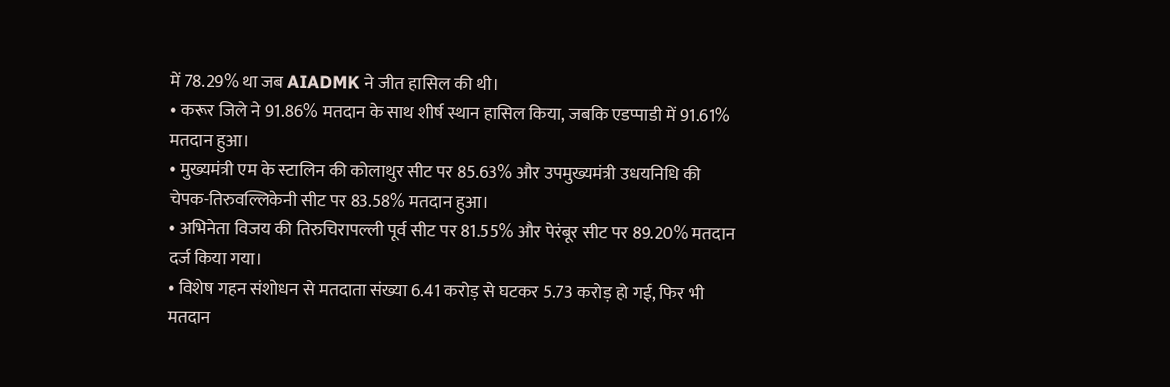में 78.29% था जब AIADMK ने जीत हासिल की थी।
• करूर जिले ने 91.86% मतदान के साथ शीर्ष स्थान हासिल किया, जबकि एडप्पाडी में 91.61% मतदान हुआ।
• मुख्यमंत्री एम के स्टालिन की कोलाथुर सीट पर 85.63% और उपमुख्यमंत्री उधयनिधि की चेपक-तिरुवल्लिकेनी सीट पर 83.58% मतदान हुआ।
• अभिनेता विजय की तिरुचिरापल्ली पूर्व सीट पर 81.55% और पेरंबूर सीट पर 89.20% मतदान दर्ज किया गया।
• विशेष गहन संशोधन से मतदाता संख्या 6.41 करोड़ से घटकर 5.73 करोड़ हो गई, फिर भी मतदान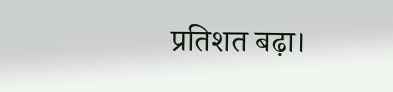प्रतिशत बढ़ा।